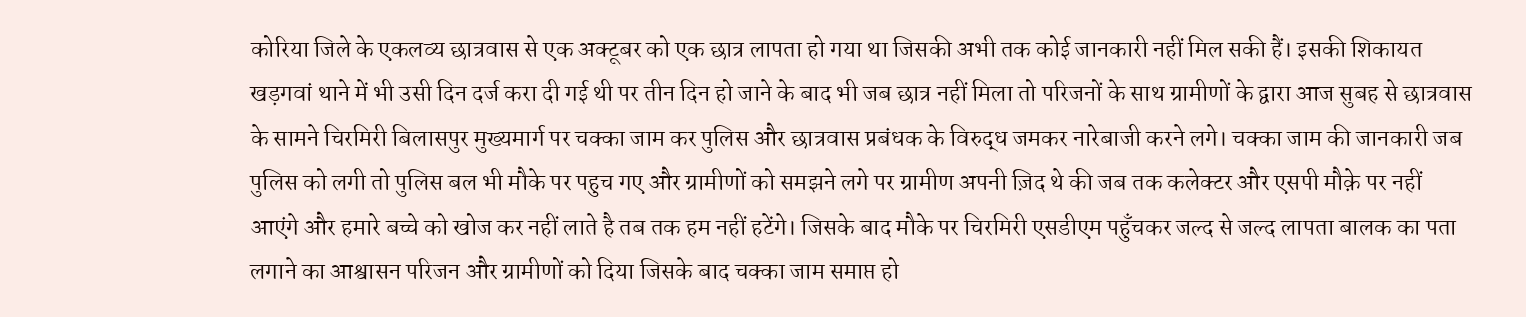कोरिया जिले के एकलव्य छात्रवास से एक अक्टूबर को एक छात्र लापता हो गया था जिसकी अभी तक कोई जानकारी नहीं मिल सकी हैं। इसकी शिकायत खड़गवां थाने में भी उसी दिन दर्ज करा दी गई थी पर तीन दिन हो जाने के बाद भी जब छात्र नहीं मिला तो परिजनों के साथ ग्रामीणों के द्वारा आज सुबह से छात्रवास के सामने चिरमिरी बिलासपुर मुख्यमार्ग पर चक्का जाम कर पुलिस और छात्रवास प्रबंधक के विरुद्ध जमकर नारेबाजी करने लगे। चक्का जाम की जानकारी जब पुलिस को लगी तो पुलिस बल भी मौके पर पहुच गए और ग्रामीणों को समझने लगे पर ग्रामीण अपनी ज़िद थे की जब तक कलेक्टर और एसपी मौक़े पर नहीं आएंगे और हमारे बच्चे को खोज कर नहीं लाते है तब तक हम नहीं हटेंगे। जिसके बाद मौके पर चिरमिरी एसडीएम पहुँचकर जल्द से जल्द लापता बालक का पता लगाने का आश्वासन परिजन और ग्रामीणों को दिया जिसके बाद चक्का जाम समाप्त हो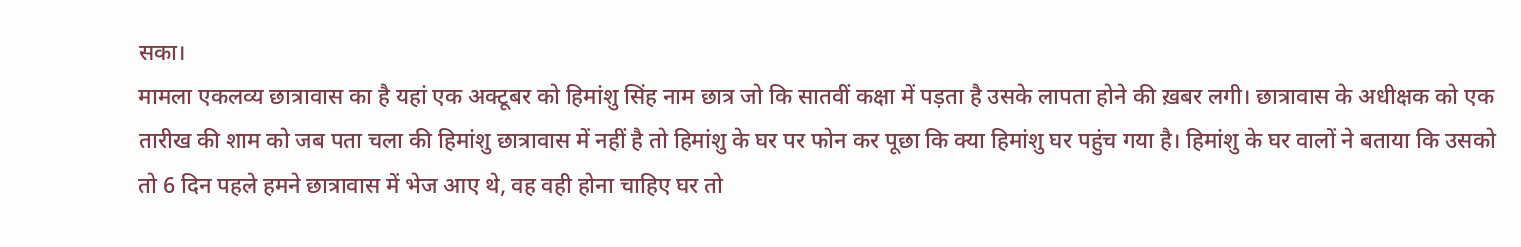सका।
मामला एकलव्य छात्रावास का है यहां एक अक्टूबर को हिमांशु सिंह नाम छात्र जो कि सातवीं कक्षा में पड़ता है उसके लापता होने की ख़बर लगी। छात्रावास के अधीक्षक को एक तारीख की शाम को जब पता चला की हिमांशु छात्रावास में नहीं है तो हिमांशु के घर पर फोन कर पूछा कि क्या हिमांशु घर पहुंच गया है। हिमांशु के घर वालों ने बताया कि उसको तो 6 दिन पहले हमने छात्रावास में भेज आए थे, वह वही होना चाहिए घर तो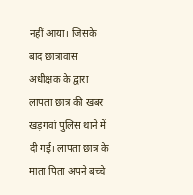नहीं आया। जिसके बाद छात्रावास अधीक्षक के द्वारा लापता छात्र की खबर खड़गवां पुलिस थाने में दी गई। लापता छात्र के माता पिता अपने बच्चे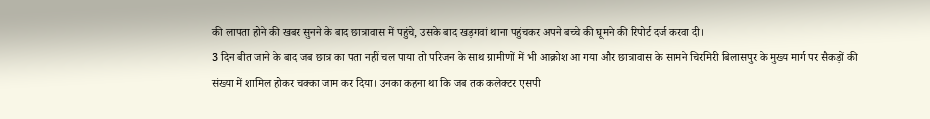की लापता होने की खबर सुनने के बाद छात्रावास में पहुंचे, उसके बाद खड़गवां थाना पहुंचकर अपने बच्चे की घूमने की रिपोर्ट दर्ज करवा दी।
3 दिन बीत जाने के बाद जब छात्र का पता नहीं चल पाया तो परिजन के साथ ग्रामीणों में भी आक्रोश आ गया और छात्रावास के सामने चिरमिरी बिलासपुर के मुख्य मार्ग पर सैकड़ों की संख्या में शामिल होकर चक्का जाम कर दिया। उनका कहना था कि जब तक कलेक्टर एसपी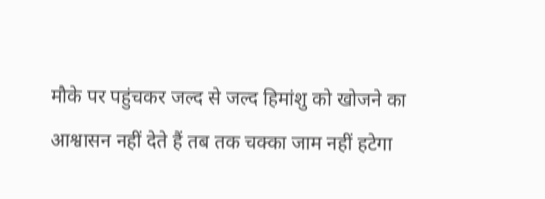मौके पर पहुंचकर जल्द से जल्द हिमांशु को खोजने का आश्वासन नहीं देते हैं तब तक चक्का जाम नहीं हटेगा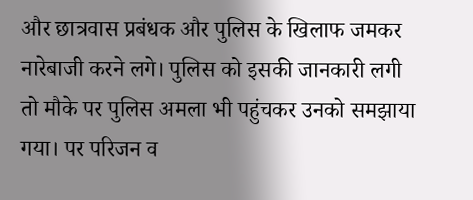और छात्रवास प्रबंधक और पुलिस के खिलाफ जमकर नारेबाजी करने लगे। पुलिस को इसकी जानकारी लगी तो मौके पर पुलिस अमला भी पहुंचकर उनको समझाया गया। पर परिजन व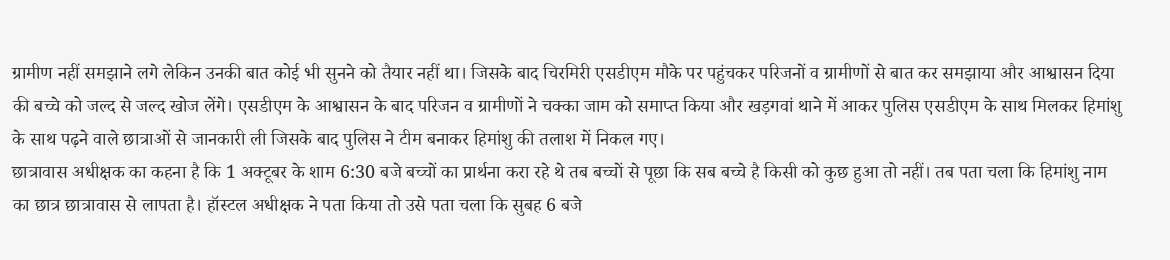ग्रामीण नहीं समझाने लगे लेकिन उनकी बात कोई भी सुनने को तैयार नहीं था। जिसके बाद चिरमिरी एसडीएम मौके पर पहुंचकर परिजनों व ग्रामीणों से बात कर समझाया और आश्वासन दिया की बच्चे को जल्द से जल्द खोज लेंगे। एसडीएम के आश्वासन के बाद परिजन व ग्रामीणों ने चक्का जाम को समाप्त किया और खड़गवां थाने में आकर पुलिस एसडीएम के साथ मिलकर हिमांशु के साथ पढ़ने वाले छात्राओं से जानकारी ली जिसके बाद पुलिस ने टीम बनाकर हिमांशु की तलाश में निकल गए।
छात्रावास अधीक्षक का कहना है कि 1 अक्टूबर के शाम 6:30 बजे बच्चों का प्रार्थना करा रहे थे तब बच्चों से पूछा कि सब बच्चे है किसी को कुछ हुआ तो नहीं। तब पता चला कि हिमांशु नाम का छात्र छात्रावास से लापता है। हॉस्टल अधीक्षक ने पता किया तो उसे पता चला कि सुबह 6 बजे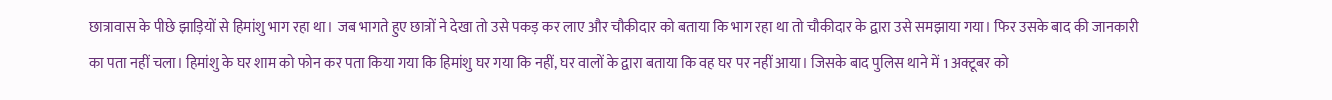छात्रावास के पीछे झाड़ियों से हिमांशु भाग रहा था। जब भागते हुए छात्रों ने देखा तो उसे पकड़ कर लाए और चौकीदार को बताया कि भाग रहा था तो चौकीदार के द्वारा उसे समझाया गया। फिर उसके बाद की जानकारी का पता नहीं चला। हिमांशु के घर शाम को फोन कर पता किया गया कि हिमांशु घर गया कि नहीं, घर वालों के द्वारा बताया कि वह घर पर नहीं आया। जिसके बाद पुलिस थाने में 1 अक्टूबर को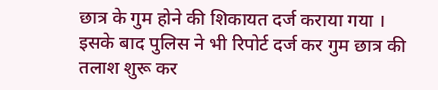छात्र के गुम होने की शिकायत दर्ज कराया गया । इसके बाद पुलिस ने भी रिपोर्ट दर्ज कर गुम छात्र की तलाश शुरू कर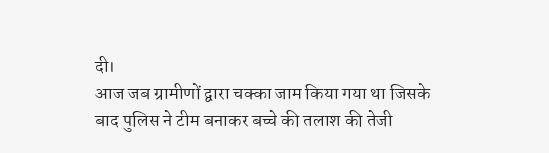दी।
आज जब ग्रामीणों द्वारा चक्का जाम किया गया था जिसके बाद पुलिस ने टीम बनाकर बच्चे की तलाश की तेजी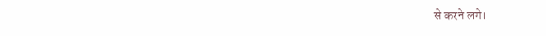से करने लगे।